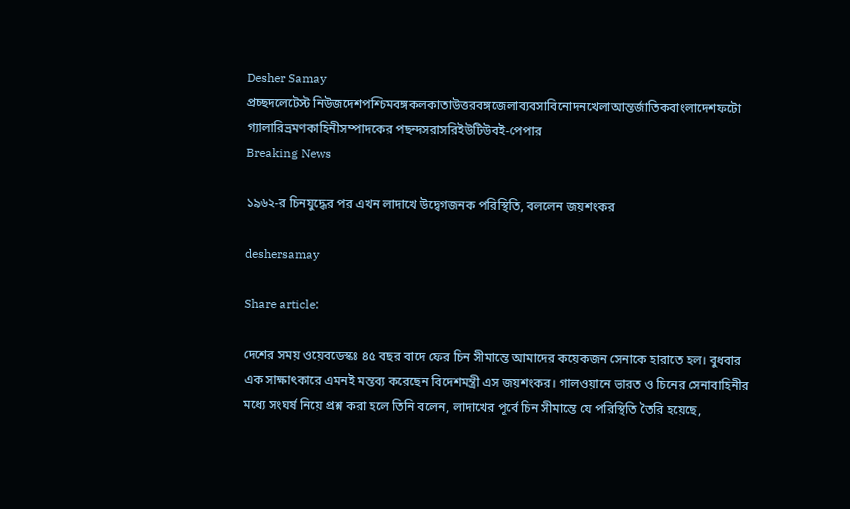Desher Samay
প্রচ্ছদলেটেস্ট নিউজদেশপশ্চিমবঙ্গকলকাতাউত্তরবঙ্গজেলাব্যবসাবিনোদনখেলাআন্তর্জাতিকবাংলাদেশফটো গ্যালারিভ্রমণকাহিনীসম্পাদকের পছন্দসরাসরিইউটিউবই-পেপার
Breaking News

১৯৬২-র চিনযুদ্ধের পর এখন লাদাখে উদ্বেগজনক পরিস্থিতি, বললেন জয়শংকর

deshersamay

Share article:

দেশের সময় ওয়েবডেস্কঃ ৪৫ বছর বাদে ফের চিন সীমান্তে আমাদের কয়েকজন সেনাকে হারাতে হল। বুধবার এক সাক্ষাৎকারে এমনই মন্তব্য করেছেন বিদেশমন্ত্রী এস জয়শংকর। গালওয়ানে ভারত ও চিনের সেনাবাহিনীর মধ্যে সংঘর্ষ নিয়ে প্রশ্ন করা হলে তিনি বলেন, লাদাখের পূর্বে চিন সীমান্তে যে পরিস্থিতি তৈরি হয়েছে,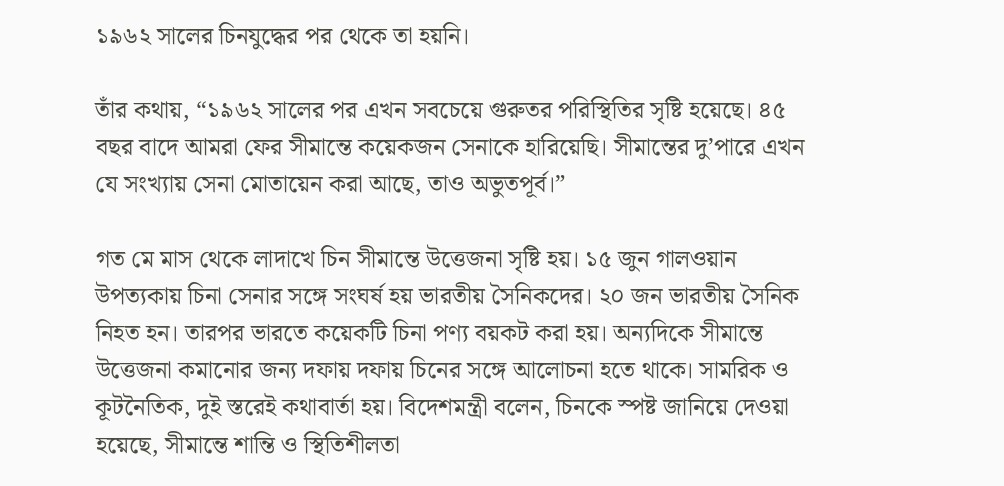১৯৬২ সালের চিনযুদ্ধের পর থেকে তা হয়নি।

তাঁর কথায়, “১৯৬২ সালের পর এখন সবচেয়ে গুরুতর পরিস্থিতির সৃষ্টি হয়েছে। ৪৫ বছর বাদে আমরা ফের সীমান্তে কয়েকজন সেনাকে হারিয়েছি। সীমান্তের দু’পারে এখন যে সংখ্যায় সেনা মোতায়েন করা আছে, তাও অভুতপূর্ব।”

গত মে মাস থেকে লাদাখে চিন সীমান্তে উত্তেজনা সৃষ্টি হয়। ১৫ জুন গালওয়ান উপত্যকায় চিনা সেনার সঙ্গে সংঘর্ষ হয় ভারতীয় সৈনিকদের। ২০ জন ভারতীয় সৈনিক নিহত হন। তারপর ভারতে কয়েকটি চিনা পণ্য বয়কট করা হয়। অন্যদিকে সীমান্তে উত্তেজনা কমানোর জন্য দফায় দফায় চিনের সঙ্গে আলোচনা হতে থাকে। সামরিক ও কূটনৈতিক, দুই স্তরেই কথাবার্তা হয়। বিদেশমন্ত্রী বলেন, চিনকে স্পষ্ট জানিয়ে দেওয়া হয়েছে, সীমান্তে শান্তি ও স্থিতিশীলতা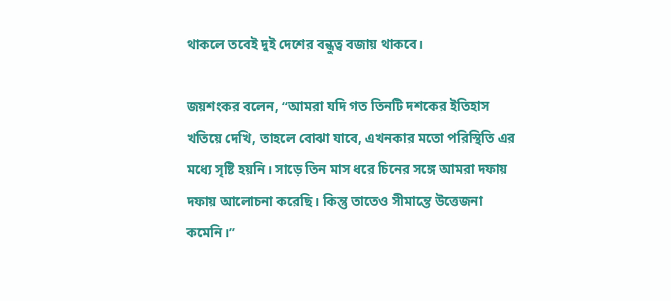থাকলে তবেই দুই দেশের বন্ধুত্ব বজায় থাকবে।

জয়শংকর বলেন, “আমরা যদি গত তিনটি দশকের ইতিহাস খতিয়ে দেখি, তাহলে বোঝা যাবে, এখনকার মতো পরিস্থিতি এর মধ্যে সৃষ্টি হয়নি। সাড়ে তিন মাস ধরে চিনের সঙ্গে আমরা দফায় দফায় আলোচনা করেছি। কিন্তু তাতেও সীমান্তে উত্তেজনা কমেনি।”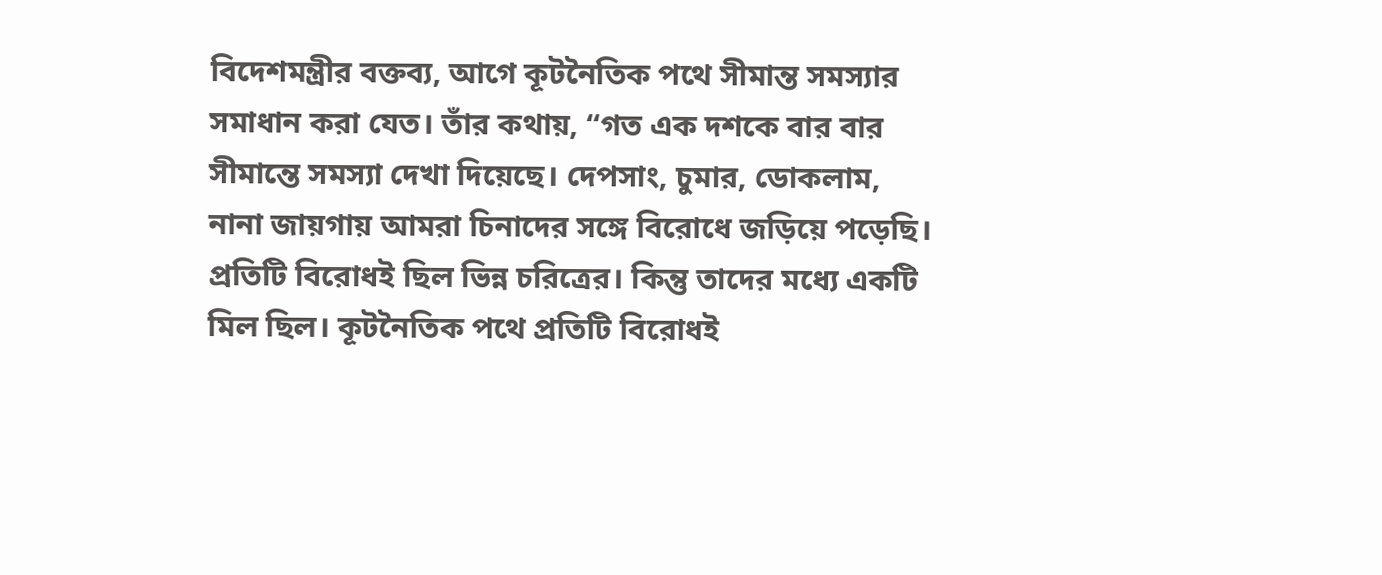বিদেশমন্ত্রীর বক্তব্য, আগে কূটনৈতিক পথে সীমান্ত সমস্যার সমাধান করা যেত। তাঁর কথায়, “গত এক দশকে বার বার সীমান্তে সমস্যা দেখা দিয়েছে। দেপসাং, চুমার, ডোকলাম, নানা জায়গায় আমরা চিনাদের সঙ্গে বিরোধে জড়িয়ে পড়েছি। প্রতিটি বিরোধই ছিল ভিন্ন চরিত্রের। কিন্তু তাদের মধ্যে একটি মিল ছিল। কূটনৈতিক পথে প্রতিটি বিরোধই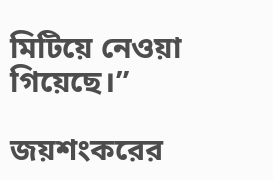মিটিয়ে নেওয়া গিয়েছে।”

জয়শংকরের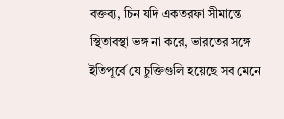বক্তব্য, চিন যদি একতরফা সীমান্তে স্থিতাবস্থা ভঙ্গ না করে, ভারতের সঙ্গে ইতিপূর্বে যে চুক্তিগুলি হয়েছে সব মেনে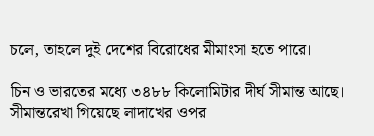চলে, তাহলে দুই দেশের বিরোধের মীমাংসা হতে পারে।

চিন ও ভারতের মধ্যে ৩৪৮৮ কিলোমিটার দীর্ঘ সীমান্ত আছে। সীমান্তরেখা গিয়েছে লাদাখের ওপর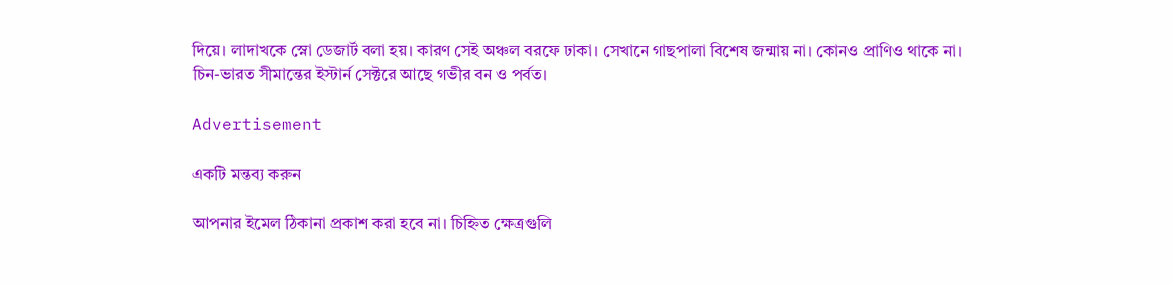দিয়ে। লাদাখকে স্নো ডেজার্ট বলা হয়। কারণ সেই অঞ্চল বরফে ঢাকা। সেখানে গাছপালা বিশেষ জন্মায় না। কোনও প্রাণিও থাকে না। চিন-ভারত সীমান্তের ইস্টার্ন সেক্টরে আছে গভীর বন ও পর্বত।

Advertisement

একটি মন্তব্য করুন

আপনার ইমেল ঠিকানা প্রকাশ করা হবে না। চিহ্নিত ক্ষেত্রগুলি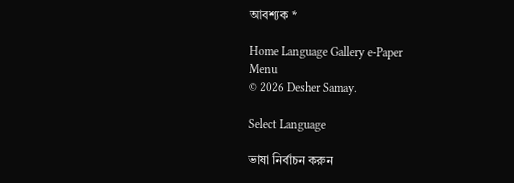আবশ্যক *

Home Language Gallery e-Paper
Menu
© 2026 Desher Samay.

Select Language

ভাষা নির্বাচন করুন